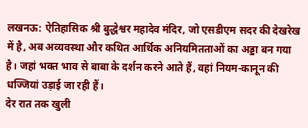लखनऊ: ऐतिहासिक श्री बुद्धेश्वर महादेव मंदिर, जो एसडीएम सदर की देखरेख में है, अब अव्यवस्था और कथित आर्थिक अनियमितताओं का अड्डा बन गया है। जहां भक्त भाव से बाबा के दर्शन करने आते हैं, वहां नियम-कानून की धज्जियां उड़ाई जा रही हैं।
देर रात तक खुली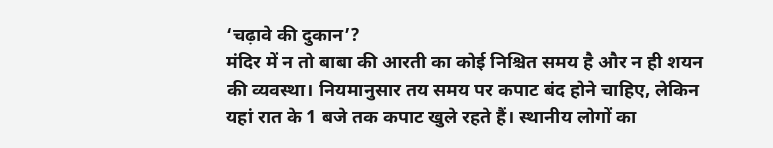‘चढ़ावे की दुकान’?
मंदिर में न तो बाबा की आरती का कोई निश्चित समय है और न ही शयन की व्यवस्था। नियमानुसार तय समय पर कपाट बंद होने चाहिए, लेकिन यहां रात के 1 बजे तक कपाट खुले रहते हैं। स्थानीय लोगों का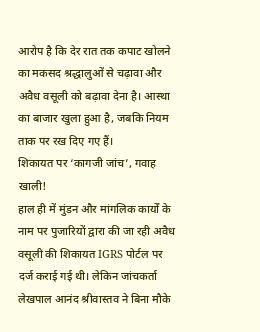आरोप है कि देर रात तक कपाट खोलने का मकसद श्रद्धालुओं से चढ़ावा और अवैध वसूली को बढ़ावा देना है। आस्था का बाजार खुला हुआ है, जबकि नियम ताक पर रख दिए गए हैं।
शिकायत पर ‘कागजी जांच’, गवाह खाली!
हाल ही में मुंडन और मांगलिक कार्यों के नाम पर पुजारियों द्वारा की जा रही अवैध वसूली की शिकायत IGRS पोर्टल पर दर्ज कराई गई थी। लेकिन जांचकर्ता लेखपाल आनंद श्रीवास्तव ने बिना मौके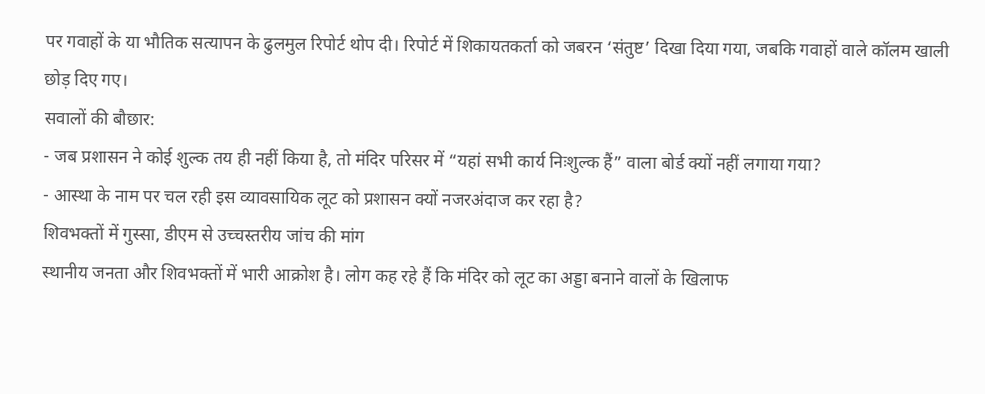पर गवाहों के या भौतिक सत्यापन के ढुलमुल रिपोर्ट थोप दी। रिपोर्ट में शिकायतकर्ता को जबरन ‘संतुष्ट’ दिखा दिया गया, जबकि गवाहों वाले कॉलम खाली छोड़ दिए गए।
सवालों की बौछार:
- जब प्रशासन ने कोई शुल्क तय ही नहीं किया है, तो मंदिर परिसर में “यहां सभी कार्य निःशुल्क हैं” वाला बोर्ड क्यों नहीं लगाया गया?
- आस्था के नाम पर चल रही इस व्यावसायिक लूट को प्रशासन क्यों नजरअंदाज कर रहा है?
शिवभक्तों में गुस्सा, डीएम से उच्चस्तरीय जांच की मांग
स्थानीय जनता और शिवभक्तों में भारी आक्रोश है। लोग कह रहे हैं कि मंदिर को लूट का अड्डा बनाने वालों के खिलाफ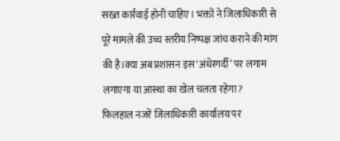सख्त कार्रवाई होनी चाहिए। भक्तों ने जिलाधिकारी से पूरे मामले की उच्च स्तरीय निष्पक्ष जांच कराने की मांग की है।क्या अब प्रशासन इस ‘अंधेरगर्दी’ पर लगाम लगाएगा या आस्था का खेल चलता रहेगा?
फिलहाल नजरें जिलाधिकारी कार्यालय पर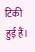टिकी हुई हैं।